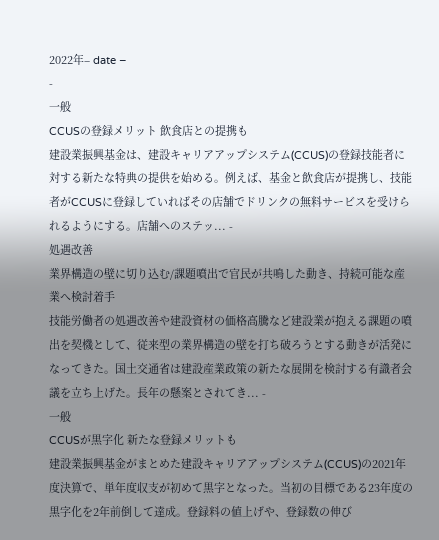2022年– date –
-
一般
CCUSの登録メリット 飲食店との提携も
建設業振興基金は、建設キャリアアップシステム(CCUS)の登録技能者に対する新たな特典の提供を始める。例えば、基金と飲食店が提携し、技能者がCCUSに登録していればその店舗でドリンクの無料サービスを受けられるようにする。店舗へのステッ... -
処遇改善
業界構造の壁に切り込む/課題噴出で官民が共鳴した動き、持続可能な産業へ検討着手
技能労働者の処遇改善や建設資材の価格高騰など建設業が抱える課題の噴出を契機として、従来型の業界構造の壁を打ち破ろうとする動きが活発になってきた。国土交通省は建設産業政策の新たな展開を検討する有識者会議を立ち上げた。長年の懸案とされてき... -
一般
CCUSが黒字化 新たな登録メリットも
建設業振興基金がまとめた建設キャリアアップシステム(CCUS)の2021年度決算で、単年度収支が初めて黒字となった。当初の目標である23年度の黒字化を2年前倒して達成。登録料の値上げや、登録数の伸び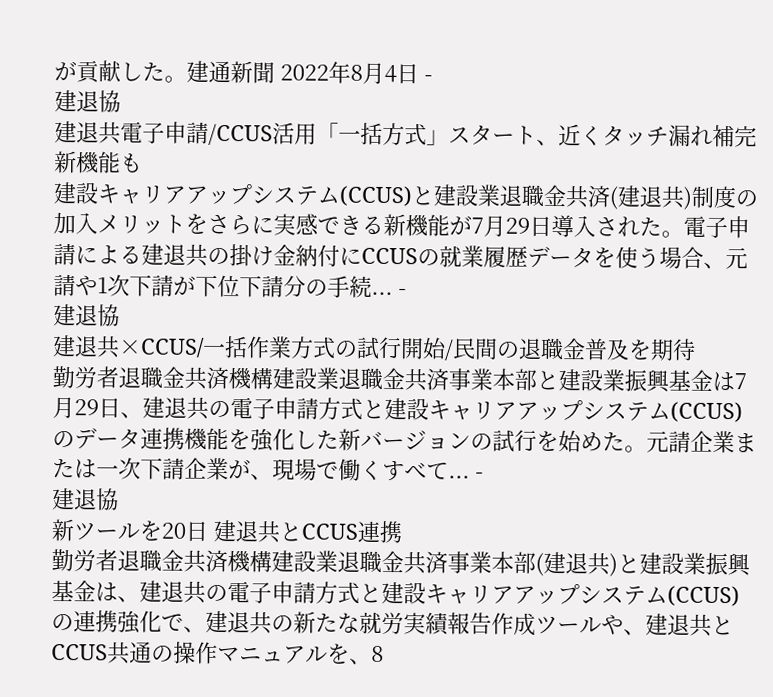が貢献した。建通新聞 2022年8月4日 -
建退協
建退共電子申請/CCUS活用「一括方式」スタート、近くタッチ漏れ補完新機能も
建設キャリアアップシステム(CCUS)と建設業退職金共済(建退共)制度の加入メリットをさらに実感できる新機能が7月29日導入された。電子申請による建退共の掛け金納付にCCUSの就業履歴データを使う場合、元請や1次下請が下位下請分の手続... -
建退協
建退共×CCUS/一括作業方式の試行開始/民間の退職金普及を期待
勤労者退職金共済機構建設業退職金共済事業本部と建設業振興基金は7月29日、建退共の電子申請方式と建設キャリアアップシステム(CCUS)のデータ連携機能を強化した新バージョンの試行を始めた。元請企業または一次下請企業が、現場で働くすべて... -
建退協
新ツールを20日 建退共とCCUS連携
勤労者退職金共済機構建設業退職金共済事業本部(建退共)と建設業振興基金は、建退共の電子申請方式と建設キャリアアップシステム(CCUS)の連携強化で、建退共の新たな就労実績報告作成ツールや、建退共とCCUS共通の操作マニュアルを、8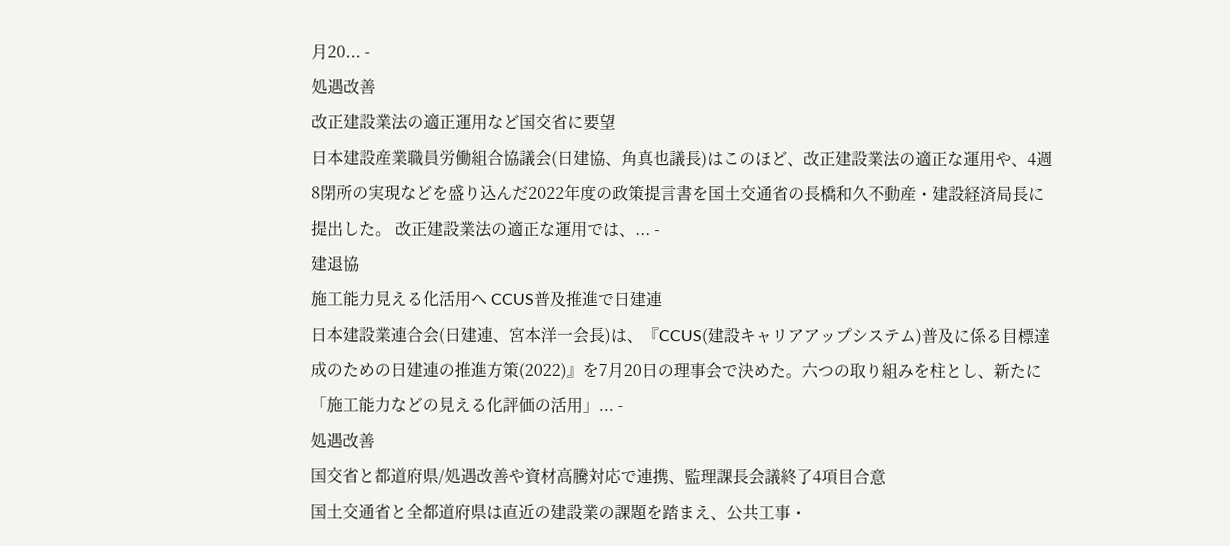月20... -
処遇改善
改正建設業法の適正運用など国交省に要望
日本建設産業職員労働組合協議会(日建協、角真也議長)はこのほど、改正建設業法の適正な運用や、4週8閉所の実現などを盛り込んだ2022年度の政策提言書を国土交通省の長橋和久不動産・建設経済局長に提出した。 改正建設業法の適正な運用では、... -
建退協
施工能力見える化活用へ CCUS普及推進で日建連
日本建設業連合会(日建連、宮本洋一会長)は、『CCUS(建設キャリアアップシステム)普及に係る目標達成のための日建連の推進方策(2022)』を7月20日の理事会で決めた。六つの取り組みを柱とし、新たに「施工能力などの見える化評価の活用」... -
処遇改善
国交省と都道府県/処遇改善や資材高騰対応で連携、監理課長会議終了4項目合意
国土交通省と全都道府県は直近の建設業の課題を踏まえ、公共工事・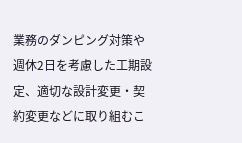業務のダンピング対策や週休2日を考慮した工期設定、適切な設計変更・契約変更などに取り組むこ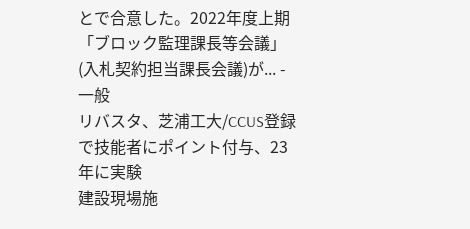とで合意した。2022年度上期「ブロック監理課長等会議」(入札契約担当課長会議)が... -
一般
リバスタ、芝浦工大/CCUS登録で技能者にポイント付与、23年に実験
建設現場施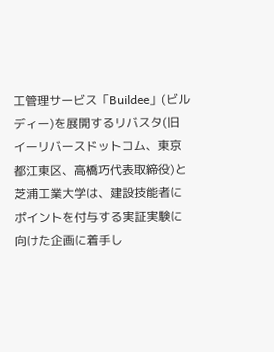工管理サービス「Buildee」(ビルディー)を展開するリバスタ(旧イーリバースドットコム、東京都江東区、高橋巧代表取締役)と芝浦工業大学は、建設技能者にポイントを付与する実証実験に向けた企画に着手し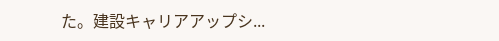た。建設キャリアアップシ...